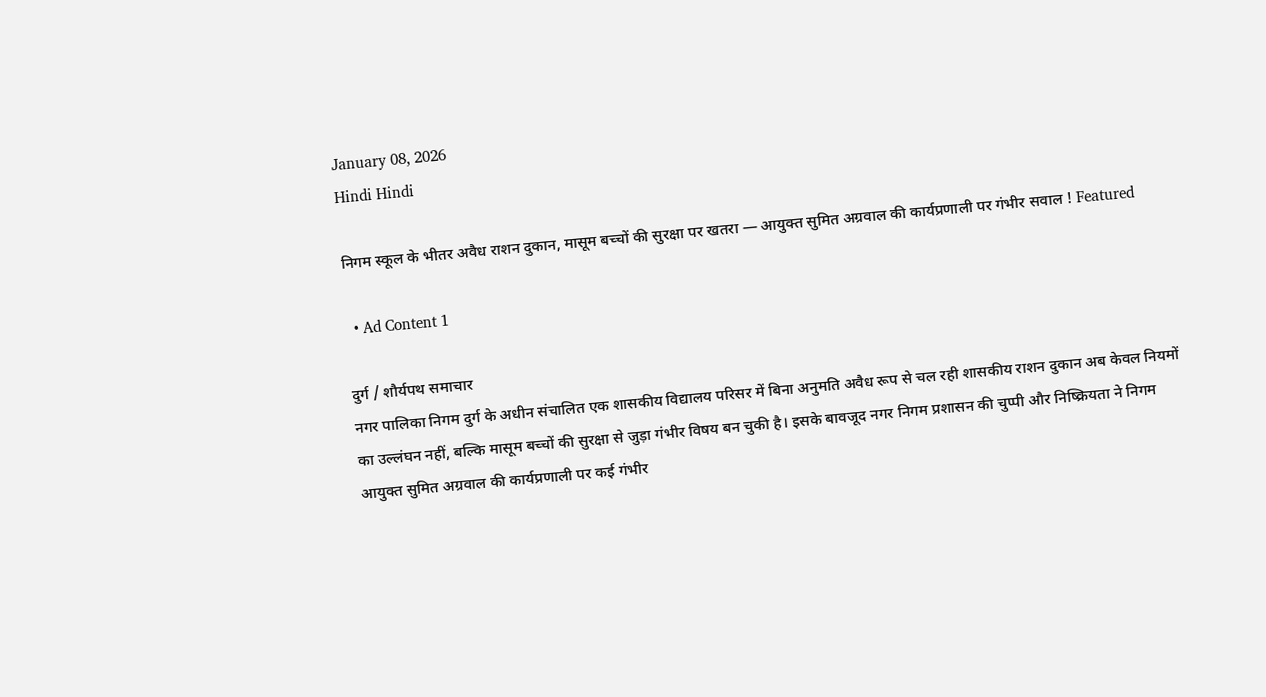January 08, 2026
Hindi Hindi

निगम स्कूल के भीतर अवैध राशन दुकान, मासूम बच्चों की सुरक्षा पर खतरा — आयुक्त सुमित अग्रवाल की कार्यप्रणाली पर गंभीर सवाल ! Featured

  • Ad Content 1

दुर्ग / शौर्यपथ समाचार
नगर पालिका निगम दुर्ग के अधीन संचालित एक शासकीय विद्यालय परिसर में बिना अनुमति अवैध रूप से चल रही शासकीय राशन दुकान अब केवल नियमों का उल्लंघन नहीं, बल्कि मासूम बच्चों की सुरक्षा से जुड़ा गंभीर विषय बन चुकी है। इसके बावजूद नगर निगम प्रशासन की चुप्पी और निष्क्रियता ने निगम आयुक्त सुमित अग्रवाल की कार्यप्रणाली पर कई गंभीर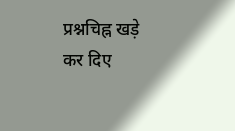प्रश्नचिह्न खड़े कर दिए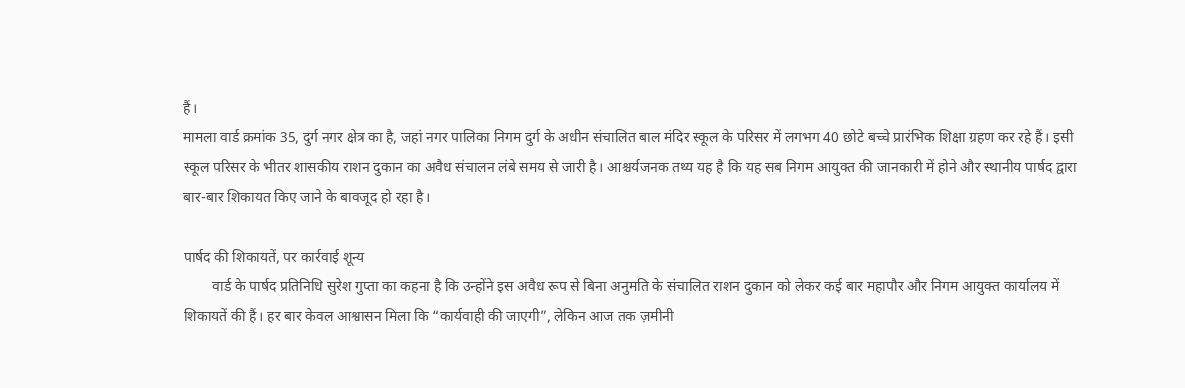हैं।
मामला वार्ड क्रमांक 35, दुर्ग नगर क्षेत्र का है, जहां नगर पालिका निगम दुर्ग के अधीन संचालित बाल मंदिर स्कूल के परिसर में लगभग 40 छोटे बच्चे प्रारंभिक शिक्षा ग्रहण कर रहे हैं। इसी स्कूल परिसर के भीतर शासकीय राशन दुकान का अवैध संचालन लंबे समय से जारी है। आश्चर्यजनक तथ्य यह है कि यह सब निगम आयुक्त की जानकारी में होने और स्थानीय पार्षद द्वारा बार-बार शिकायत किए जाने के बावजूद हो रहा है।

पार्षद की शिकायतें, पर कार्रवाई शून्य
        वार्ड के पार्षद प्रतिनिधि सुरेश गुप्ता का कहना है कि उन्होंने इस अवैध रूप से बिना अनुमति के संचालित राशन दुकान को लेकर कई बार महापौर और निगम आयुक्त कार्यालय में शिकायतें की हैं। हर बार केवल आश्वासन मिला कि “कार्यवाही की जाएगी”, लेकिन आज तक ज़मीनी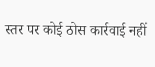स्तर पर कोई ठोस कार्रवाई नहीं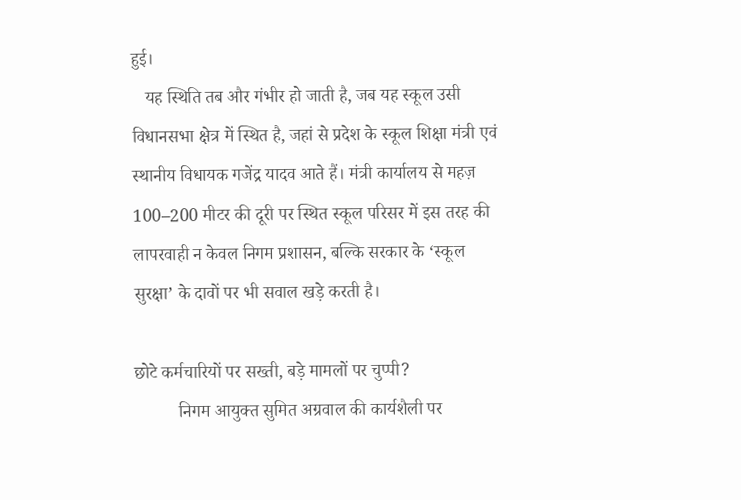हुई।
   यह स्थिति तब और गंभीर हो जाती है, जब यह स्कूल उसी विधानसभा क्षेत्र में स्थित है, जहां से प्रदेश के स्कूल शिक्षा मंत्री एवं स्थानीय विधायक गजेंद्र यादव आते हैं। मंत्री कार्यालय से महज़ 100–200 मीटर की दूरी पर स्थित स्कूल परिसर में इस तरह की लापरवाही न केवल निगम प्रशासन, बल्कि सरकार के ‘स्कूल सुरक्षा’ के दावों पर भी सवाल खड़े करती है।

छोटे कर्मचारियों पर सख्ती, बड़े मामलों पर चुप्पी?
          निगम आयुक्त सुमित अग्रवाल की कार्यशैली पर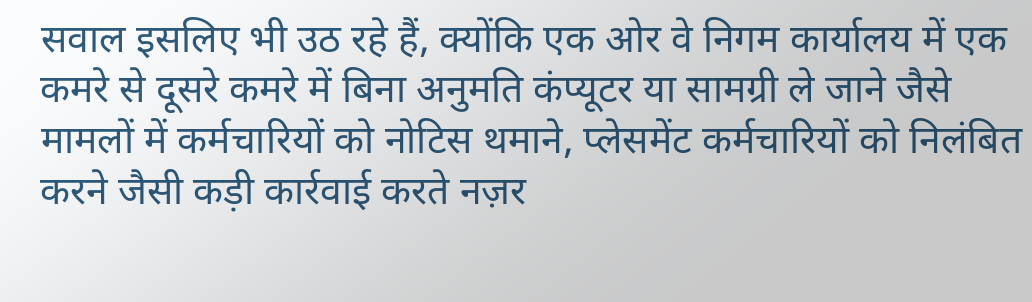सवाल इसलिए भी उठ रहे हैं, क्योंकि एक ओर वे निगम कार्यालय में एक कमरे से दूसरे कमरे में बिना अनुमति कंप्यूटर या सामग्री ले जाने जैसे मामलों में कर्मचारियों को नोटिस थमाने, प्लेसमेंट कर्मचारियों को निलंबित करने जैसी कड़ी कार्रवाई करते नज़र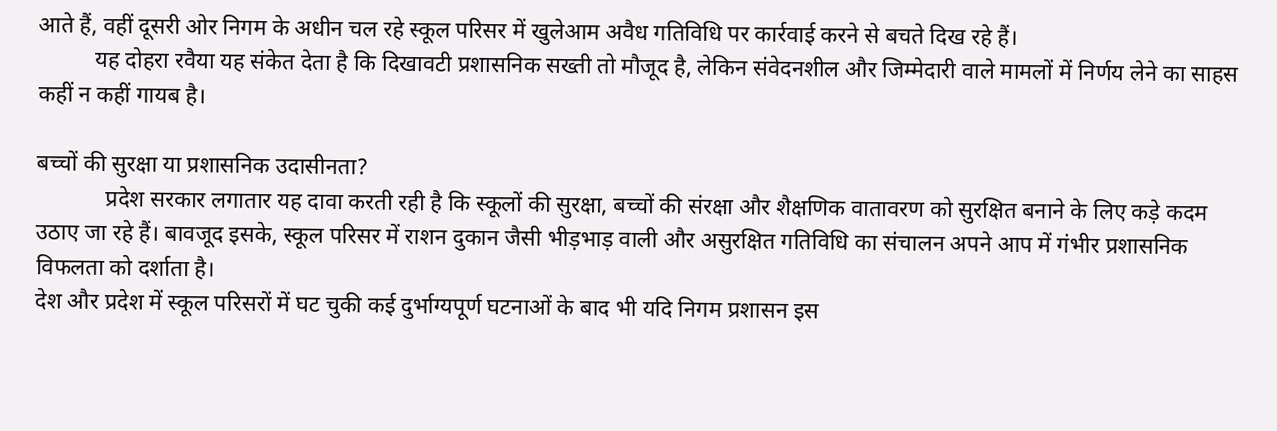आते हैं, वहीं दूसरी ओर निगम के अधीन चल रहे स्कूल परिसर में खुलेआम अवैध गतिविधि पर कार्रवाई करने से बचते दिख रहे हैं।
          यह दोहरा रवैया यह संकेत देता है कि दिखावटी प्रशासनिक सख्ती तो मौजूद है, लेकिन संवेदनशील और जिम्मेदारी वाले मामलों में निर्णय लेने का साहस कहीं न कहीं गायब है।

बच्चों की सुरक्षा या प्रशासनिक उदासीनता?
            प्रदेश सरकार लगातार यह दावा करती रही है कि स्कूलों की सुरक्षा, बच्चों की संरक्षा और शैक्षणिक वातावरण को सुरक्षित बनाने के लिए कड़े कदम उठाए जा रहे हैं। बावजूद इसके, स्कूल परिसर में राशन दुकान जैसी भीड़भाड़ वाली और असुरक्षित गतिविधि का संचालन अपने आप में गंभीर प्रशासनिक विफलता को दर्शाता है।
देश और प्रदेश में स्कूल परिसरों में घट चुकी कई दुर्भाग्यपूर्ण घटनाओं के बाद भी यदि निगम प्रशासन इस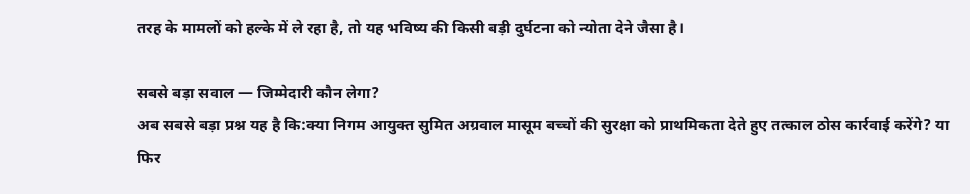तरह के मामलों को हल्के में ले रहा है, तो यह भविष्य की किसी बड़ी दुर्घटना को न्योता देने जैसा है।

सबसे बड़ा सवाल — जिम्मेदारी कौन लेगा?
अब सबसे बड़ा प्रश्न यह है कि:क्या निगम आयुक्त सुमित अग्रवाल मासूम बच्चों की सुरक्षा को प्राथमिकता देते हुए तत्काल ठोस कार्रवाई करेंगे? या फिर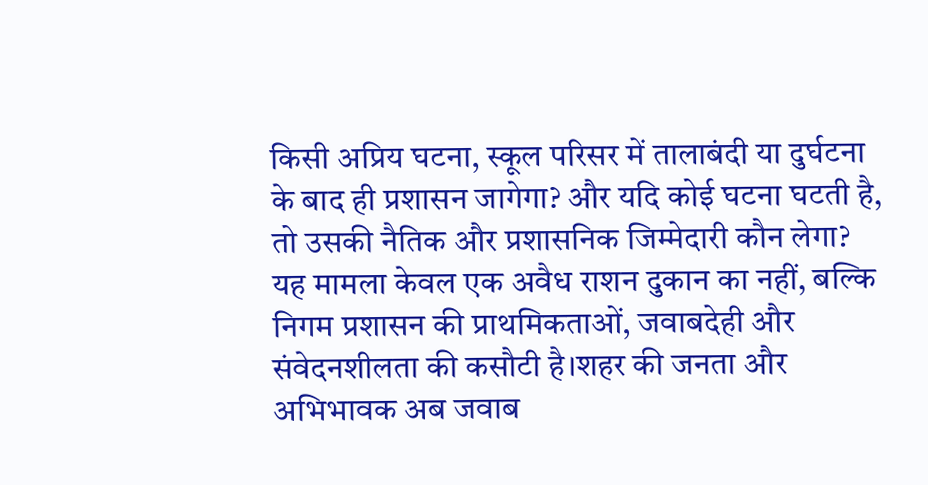किसी अप्रिय घटना, स्कूल परिसर में तालाबंदी या दुर्घटना के बाद ही प्रशासन जागेगा? और यदि कोई घटना घटती है, तो उसकी नैतिक और प्रशासनिक जिम्मेदारी कौन लेगा?
यह मामला केवल एक अवैध राशन दुकान का नहीं, बल्कि निगम प्रशासन की प्राथमिकताओं, जवाबदेही और संवेदनशीलता की कसौटी है।शहर की जनता और अभिभावक अब जवाब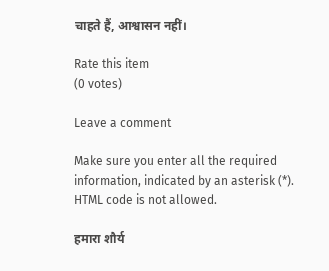चाहते हैं, आश्वासन नहीं।

Rate this item
(0 votes)

Leave a comment

Make sure you enter all the required information, indicated by an asterisk (*). HTML code is not allowed.

हमारा शौर्य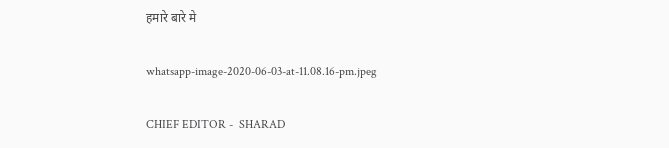हमारे बारे मे

whatsapp-image-2020-06-03-at-11.08.16-pm.jpeg

CHIEF EDITOR -  SHARAD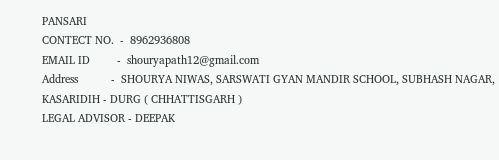PANSARI
CONTECT NO.  -  8962936808
EMAIL ID         -  shouryapath12@gmail.com
Address           -  SHOURYA NIWAS, SARSWATI GYAN MANDIR SCHOOL, SUBHASH NAGAR, KASARIDIH - DURG ( CHHATTISGARH )
LEGAL ADVISOR - DEEPAK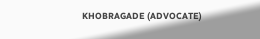KHOBRAGADE (ADVOCATE)